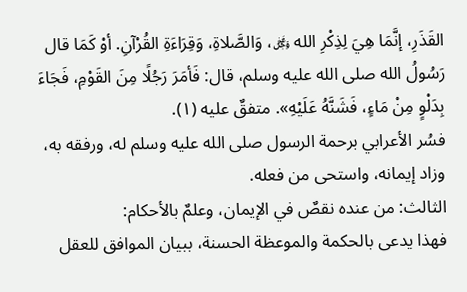القَذَرِ، إنَّمَا هِيَ لِذِكْرِ الله ﷿، وَالصَّلاةِ، وَقِرَاءَةِ القُرْآنِ. أوْ كَمَا قال رَسُولُ الله صلى الله عليه وسلم، قال: فَأمَرَ رَجُلًا مِنَ القَوْمِ، فَجَاءَ بِدَلْوٍ مِنْ مَاءٍ، فَشَنَّهُ عَلَيْهِ». متفقٌ عليه (١).
فسُر الأعرابي برحمة الرسول صلى الله عليه وسلم له، ورفقه به، وزاد إيمانه، واستحى من فعله.
الثالث: من عنده نقصٌ في الإيمان، وعلمٌ بالأحكام:
فهذا يدعى بالحكمة والموعظة الحسنة، ببيان الموافق للعقل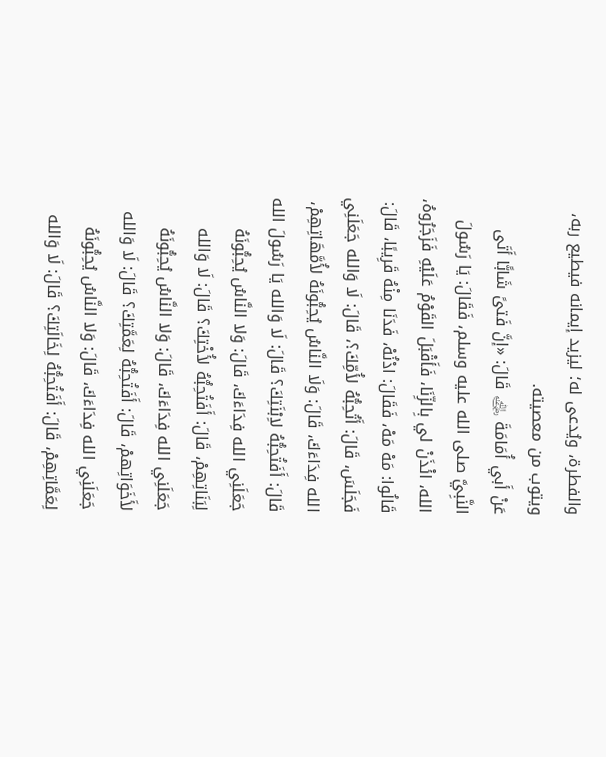والفطرة، ويُدعى له؛ ليزيد إيمانه فيطيع ربه، ويتوب من معصيته.
عَنْ أَبي أُمَامَةَ ﵁ قَالَ: «إنَّ فَتىً شَابًّا أَتَى النَّبِيَّ صلى الله عليه وسلم، فَقَالَ: يَا رَسُولَ الله، ائْذَنْ لي بِالزِّنَا، فَأَقْبَلَ القَوْمُ عَلَيْهِ فَزَجَرُوهُ، قَالُوا: مَهْ مَهْ، فَقَالَ: ادْنُهْ، فَدَنَا مِنْهُ قَرِيبًا، قَالَ: فَجَلَسَ، قَالَ: أَتُحِبُّهُ لأُمِّكَ؟، قَالَ: لَا وَالله جَعَلَنِي الله فِدَاءَكَ، قَالَ: وَلَا النَّاسُ يُحِبُّونَهُ لأُمَّهَاتِهِمْ، قَالَ: أَفَتُحِبُّهُ لاِبْنَتِكَ؟ قَالَ: لَا وَالله يَا رَسُولَ الله جَعَلَنِي الله فِدَاءَكَ، قَالَ: وَلا النَّاسُ يُحِبُّونَهُ لِبَنَاتِهِمْ، قَالَ: أَفَتُحِبُّهُ لأُخْتِكَ؟ قَالَ: لَا وَالله جَعَلَنِي الله فِدَاءَكَ، قَالَ: وَلا النَّاسُ يُحِبُّونَهُ لأَخَوَاتِهمْ، قَالَ: أَفَتُحِبُّهُ لِعَمَّتِكَ؟ قَالَ: لَا وَالله جَعَلَنِي الله فِدَاءَكَ، قَالَ: وَلا النَّاسُ يُحِبُّونَهُ لِعَمَّاتِهِمْ، قَالَ: أَفَتُحِبُّهُ لِخَالَتِكَ؟ قَالَ: لَا وَالله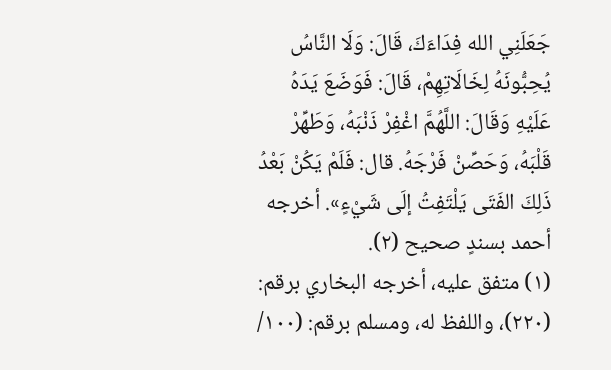جَعَلَنِي الله فِدَاءَكَ، قَالَ: وَلَا النَّاسُ يُحِبُّونَهُ لِخَالَاتِهِمْ، قَالَ: فَوَضَعَ يَدَهُ عَلَيْهِ وَقَالَ: اللَّهُمَّ اغْفِرْ ذَنْبَهُ، وَطَهِّرْ قَلْبَهُ، وَحَصِّنْ فَرْجَهُ. قال: فَلَمْ يَكُنْ بَعْدُ ذَلِكَ الفَتَى يَلْتَفِتُ إلَى شَيْءٍ». أخرجه أحمد بسندٍ صحيح (٢).
(١) متفق عليه، أخرجه البخاري برقم: (٢٢٠)، واللفظ له، ومسلم برقم: (١٠٠/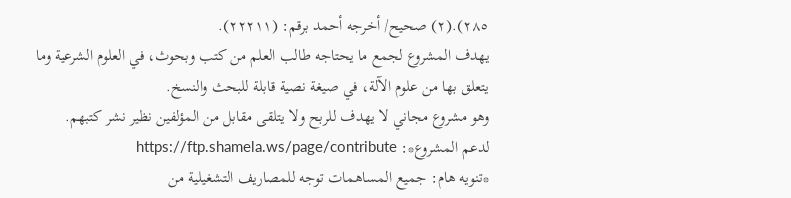٢٨٥).(٢) صحيح/ أخرجه أحمد برقم: (٢٢٢١١).
يهدف المشروع لجمع ما يحتاجه طالب العلم من كتب وبحوث، في العلوم الشرعية وما يتعلق بها من علوم الآلة، في صيغة نصية قابلة للبحث والنسخ.
وهو مشروع مجاني لا يهدف للربح ولا يتلقى مقابل من المؤلفين نظير نشر كتبهم.
لدعم المشروع*: https://ftp.shamela.ws/page/contribute
*تنويه هام: جميع المساهمات توجه للمصاريف التشغيلية من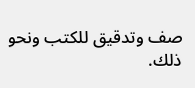صف وتدقيق للكتب ونحو ذلك.